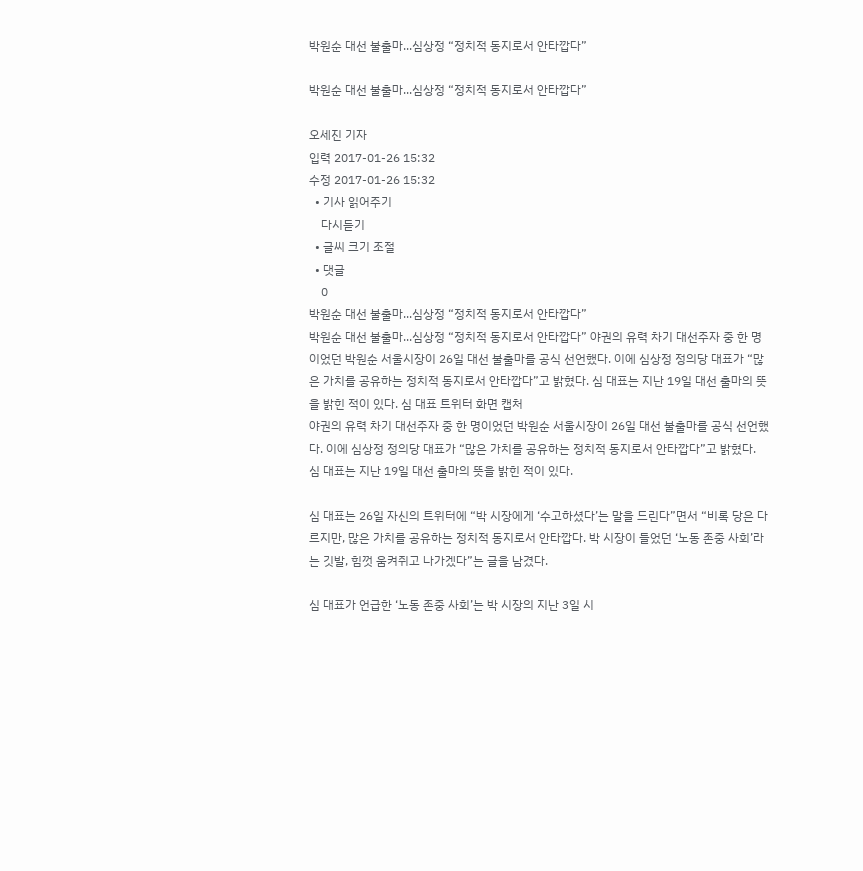박원순 대선 불출마...심상정 “정치적 동지로서 안타깝다”

박원순 대선 불출마...심상정 “정치적 동지로서 안타깝다”

오세진 기자
입력 2017-01-26 15:32
수정 2017-01-26 15:32
  • 기사 읽어주기
    다시듣기
  • 글씨 크기 조절
  • 댓글
    0
박원순 대선 불출마...심상정 “정치적 동지로서 안타깝다”
박원순 대선 불출마...심상정 “정치적 동지로서 안타깝다” 야권의 유력 차기 대선주자 중 한 명이었던 박원순 서울시장이 26일 대선 불출마를 공식 선언했다. 이에 심상정 정의당 대표가 “많은 가치를 공유하는 정치적 동지로서 안타깝다”고 밝혔다. 심 대표는 지난 19일 대선 출마의 뜻을 밝힌 적이 있다. 심 대표 트위터 화면 캡처
야권의 유력 차기 대선주자 중 한 명이었던 박원순 서울시장이 26일 대선 불출마를 공식 선언했다. 이에 심상정 정의당 대표가 “많은 가치를 공유하는 정치적 동지로서 안타깝다”고 밝혔다. 심 대표는 지난 19일 대선 출마의 뜻을 밝힌 적이 있다.

심 대표는 26일 자신의 트위터에 “박 시장에게 ‘수고하셨다’는 말을 드린다”면서 “비록 당은 다르지만, 많은 가치를 공유하는 정치적 동지로서 안타깝다. 박 시장이 들었던 ‘노동 존중 사회’라는 깃발, 힘껏 움켜쥐고 나가겠다”는 글을 남겼다.

심 대표가 언급한 ‘노동 존중 사회’는 박 시장의 지난 3일 시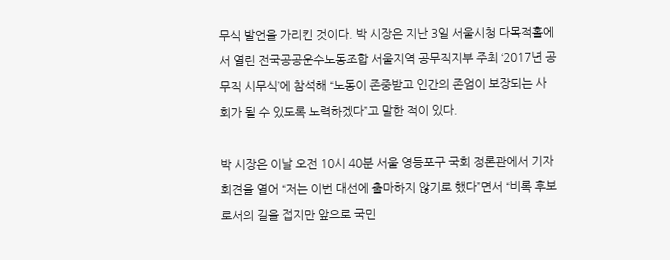무식 발언을 가리킨 것이다. 박 시장은 지난 3일 서울시청 다목적홀에서 열린 전국공공운수노동조합 서울지역 공무직지부 주최 ‘2017년 공무직 시무식’에 참석해 “노동이 존중받고 인간의 존엄이 보장되는 사회가 될 수 있도록 노력하겠다”고 말한 적이 있다.

박 시장은 이날 오전 10시 40분 서울 영등포구 국회 정론관에서 기자회견을 열어 “저는 이번 대선에 출마하지 않기로 했다”면서 “비록 후보로서의 길을 접지만 앞으로 국민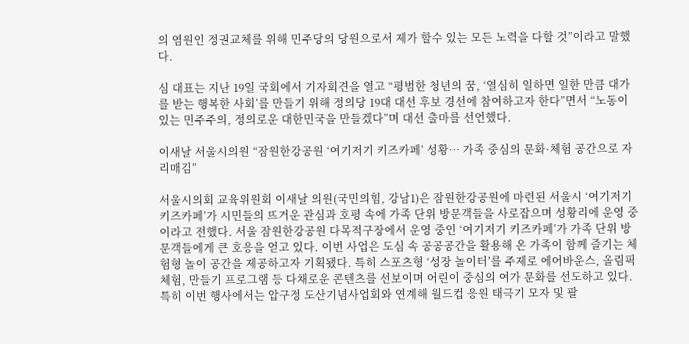의 염원인 정권교체를 위해 민주당의 당원으로서 제가 할수 있는 모든 노력을 다할 것”이라고 말했다.

심 대표는 지난 19일 국회에서 기자회견을 열고 “평범한 청년의 꿈, ‘열심히 일하면 일한 만큼 대가를 받는 행복한 사회’를 만들기 위해 정의당 19대 대선 후보 경선에 참여하고자 한다”면서 “노동이 있는 민주주의, 정의로운 대한민국을 만들겠다”며 대선 출마를 선언했다.

이새날 서울시의원 “잠원한강공원 ‘여기저기 키즈카페’ 성황… 가족 중심의 문화·체험 공간으로 자리매김”

서울시의회 교육위원회 이새날 의원(국민의힘, 강남1)은 잠원한강공원에 마련된 서울시 ‘여기저기 키즈카페’가 시민들의 뜨거운 관심과 호평 속에 가족 단위 방문객들을 사로잡으며 성황리에 운영 중이라고 전했다. 서울 잠원한강공원 다목적구장에서 운영 중인 ‘여기저기 키즈카페’가 가족 단위 방문객들에게 큰 호응을 얻고 있다. 이번 사업은 도심 속 공공공간을 활용해 온 가족이 함께 즐기는 체험형 놀이 공간을 제공하고자 기획됐다. 특히 스포츠형 ‘성장 놀이터’를 주제로 에어바운스, 올림픽 체험, 만들기 프로그램 등 다채로운 콘텐츠를 선보이며 어린이 중심의 여가 문화를 선도하고 있다. 특히 이번 행사에서는 압구정 도산기념사업회와 연계해 월드컵 응원 태극기 모자 및 팔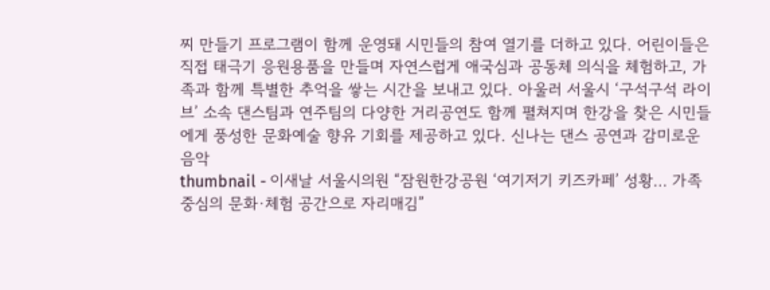찌 만들기 프로그램이 함께 운영돼 시민들의 참여 열기를 더하고 있다. 어린이들은 직접 태극기 응원용품을 만들며 자연스럽게 애국심과 공동체 의식을 체험하고, 가족과 함께 특별한 추억을 쌓는 시간을 보내고 있다. 아울러 서울시 ‘구석구석 라이브’ 소속 댄스팀과 연주팀의 다양한 거리공연도 함께 펼쳐지며 한강을 찾은 시민들에게 풍성한 문화예술 향유 기회를 제공하고 있다. 신나는 댄스 공연과 감미로운 음악
thumbnail - 이새날 서울시의원 “잠원한강공원 ‘여기저기 키즈카페’ 성황… 가족 중심의 문화·체험 공간으로 자리매김”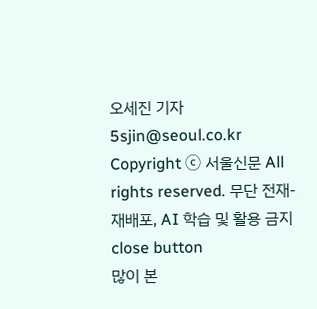오세진 기자 5sjin@seoul.co.kr
Copyright ⓒ 서울신문 All rights reserved. 무단 전재-재배포, AI 학습 및 활용 금지
close button
많이 본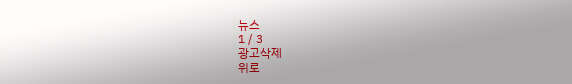뉴스
1 / 3
광고삭제
위로